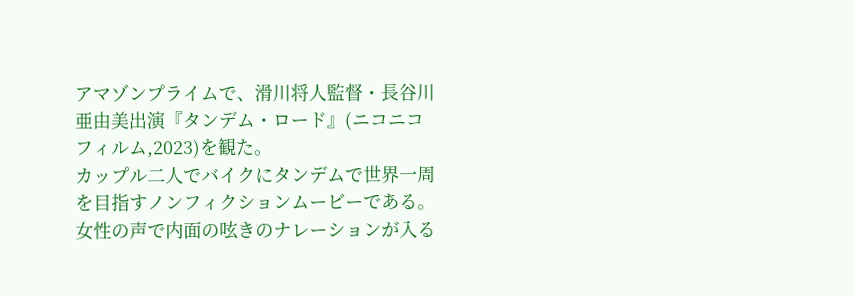アマゾンプライムで、滑川将人監督・長谷川亜由美出演『タンデム・ロード』(ニコニコフィルム,2023)を観た。
カップル二人でバイクにタンデムで世界一周を目指すノンフィクションムービーである。女性の声で内面の呟きのナレーションが入る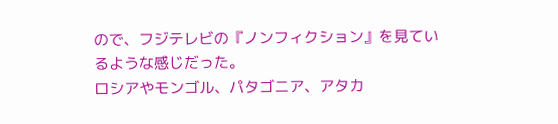ので、フジテレビの『ノンフィクション』を見ているような感じだった。
ロシアやモンゴル、パタゴニア、アタカ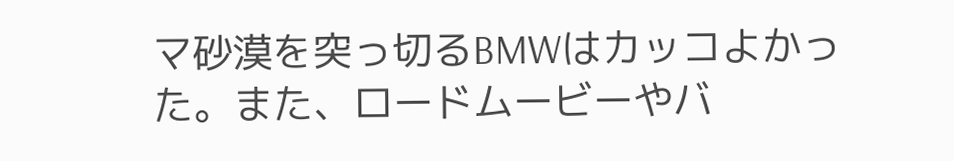マ砂漠を突っ切るBMWはカッコよかった。また、ロードムービーやバ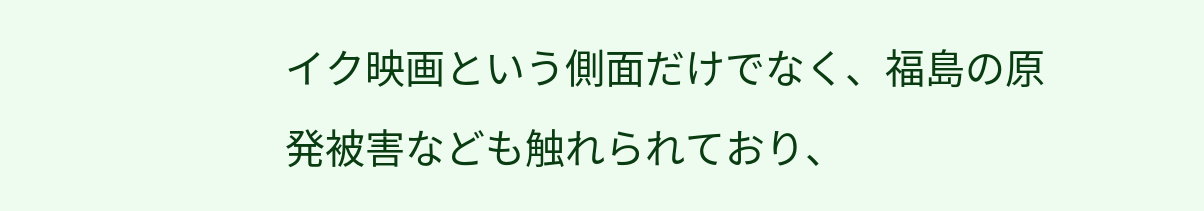イク映画という側面だけでなく、福島の原発被害なども触れられており、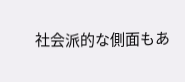社会派的な側面もあ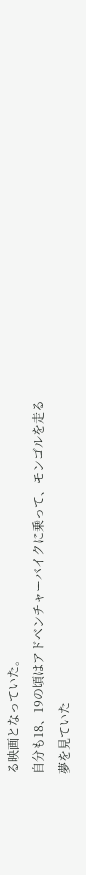る映画となっていた。
自分も18、19の頃はアドベンチャーバイクに乗って、モンゴルを走る夢を見ていた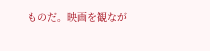ものだ。映画を観なが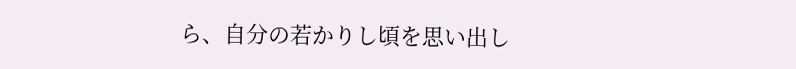ら、自分の若かりし頃を思い出し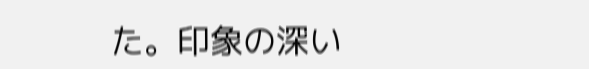た。印象の深い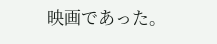映画であった。